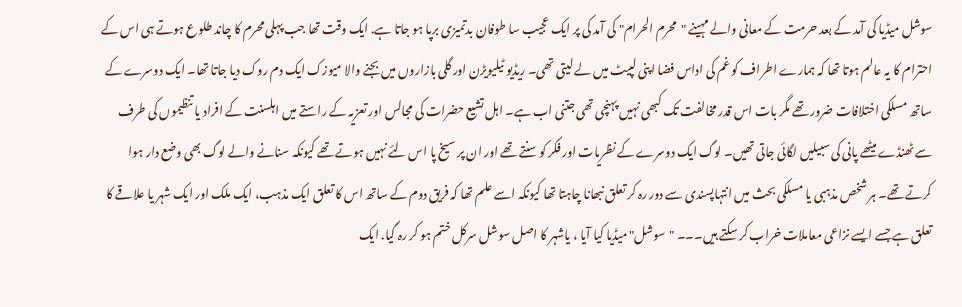سوشل میڈیا کی آمد کے بعد حرمت کے معانی والے مہینے "محرم الحرام" کی آمد کی پر ایک عجیب سا طوفان بدتمیزی برپا ہو جاتا ہے. ایک وقت تھا جب پہلی محرم کا چاند طلوع ہوتے ہی اس کے احترام کا یہ عالم ہوتا تھا کہ ہمارے اطراف کو غم کی اداس فضا اپنی لپیٹ میں لے لیتی تھی۔ ریڈیو ٹیلیویڑن اور گلی بازاروں میں بجنے والا میوزک ایک دم روک دیا جاتا تھا۔ ایک دوسرے کے ساتھ مسلکی اختلافات ضرور تھے مگر بات اس قدر مخالفت تک کبھی نہیں پہنچی تھی جتنی اب ہے۔ اہل تشیع حضرات کی مجالس اور تعزیہ کے راستے میں اہلسنت کے افراد یا تنظیموں کی طرف سے ٹھنڈے میٹھے پانی کی سبیلیں لگائی جاتی تھیں۔ لوگ ایک دوسرے کے نظریات اور فکر کو سنتے تھے اور ان پر سیخ پا اس لئے نہیں ہوتے تھے کیونکہ سنانے والے لوگ بھی وضع دار ہوا کرتے تھے۔ ہر شخص مذہبی یا مسلکی بحث میں انتہاپسندی سے دور رہ کر تعلق نبھانا چاہتا تھا کیونکہ اسے علم تھا کہ فریق دوم کے ساتھ اس کا تعلق ایک مذہب، ایک ملک اور ایک شہر یا علاقے کا تعلق ہے جسے ایسے نزاعی معاملات خراب کر سکتے ہیں۔۔۔ "سوشل" میڈیا کیا آیا ، یاشہر کا اصل سوشل سرکل ختم ہو کر رہ گیا. ایک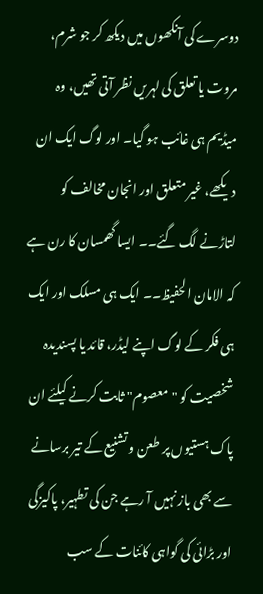دوسرے کی آنکھوں میں دیکھ کر جو شرم، مروت یا تعلق کی لہریں نظر آتی تھیں، وہ میڈیم ہی غائب ہو گیا۔ اور لوگ ایک ان دیکھے، غیر متعلق اور انجان مخالف کو لتاڑنے لگ گئے۔۔ ایسا گھمسان کا رن ہے کہ الامان الحفیظ۔۔ ایک ہی مسلک اور ایک ہی فکر کے لوگ اپنے لیڈر، قائد یا پسندیدہ شخصیت کو "معصوم" ثابت کرنے کیلئے ان پاک ہستیوں پر طعن و تشنیع کے تیر برسانے سے بھی باز نہیں آ رہے جن کی تطہیر، پاکیزگی اور بڑائی کی گواہی کائنات کے سب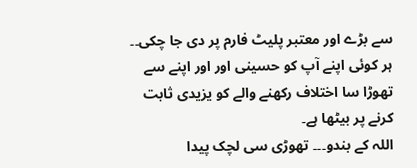سے بڑے اور معتبر پلیٹ فارم پر دی جا چکی۔۔ ہر کوئی اپنے آپ کو حسینی اور اور اپنے سے تھوڑا سا اختلاف رکھنے والے کو یزیدی ثابت کرنے پر بیٹھا ہے۔
اللہ کے بندو۔۔۔ تھوڑی سی لچک پیدا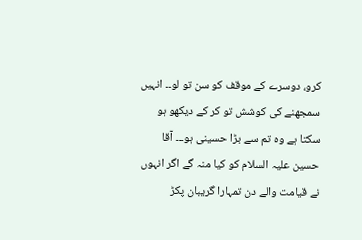کرو، دوسرے کے موقف کو سن تو لو۔۔ انہیں سمجھنے کی کوشش تو کر کے دیکھو ہو سکتا ہے وہ تم سے بڑا حسینی ہو۔۔۔ آقا حسین علیہ السلام کو کیا منہ گے اگر انہوں نے قیامت والے دن تمہارا گریبان پکڑ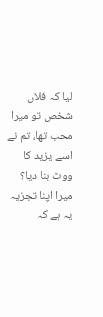لیا کہ فلاں شخص تو میرا محب تھا، تم نے اسے یزید کا ووٹ بنا دیا؟
میرا اپنا تجزیہ یہ ہے کہ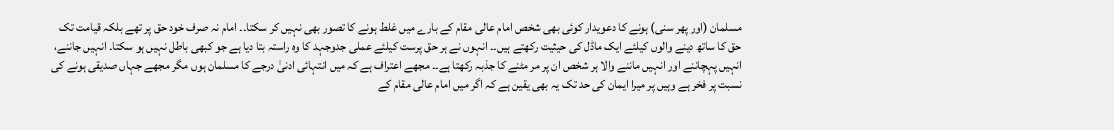مسلمان (اور پھر سنی) ہونے کا دعویدار کوئی بھی شخص امام عالی مقام کے بارے میں غلط ہونے کا تصور بھی نہیں کر سکتا۔۔ امام نہ صرف خود حق پر تھے بلکہ قیامت تک حق کا ساتھ دینے والوں کیلئے ایک ماڈل کی حیثیت رکھتے ہیں۔۔ انہوں نے ہر حق پرست کیلئے عملی جدوجہد کا وہ راستہ بتا دیا ہے جو کبھی باطل نہیں ہو سکتا۔ انہیں جاننے، انہیں پہچاننے اور انہیں ماننے والا ہر شخص ان پر مر مٹنے کا جذبہ رکھتا ہے۔۔ مجھے اعتراف ہے کہ میں انتہائی ادنیٰ درجے کا مسلمان ہوں مگر مجھے جہاں صدیقی ہونے کی نسبت پر فخر ہے وہیں پر میرا ایمان کی حد تک یہ بھی یقین ہے کہ اگر میں امام عالی مقام کے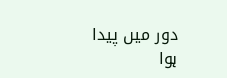دور میں پیدا ہوا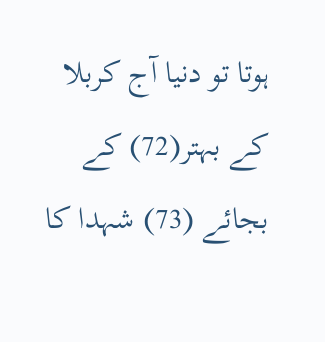ہوتا تو دنیا آج کربلا کے بہتر(72) کے بجائے (73) شہدا کا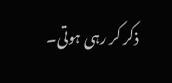ذکر کر رہی ہوتی۔